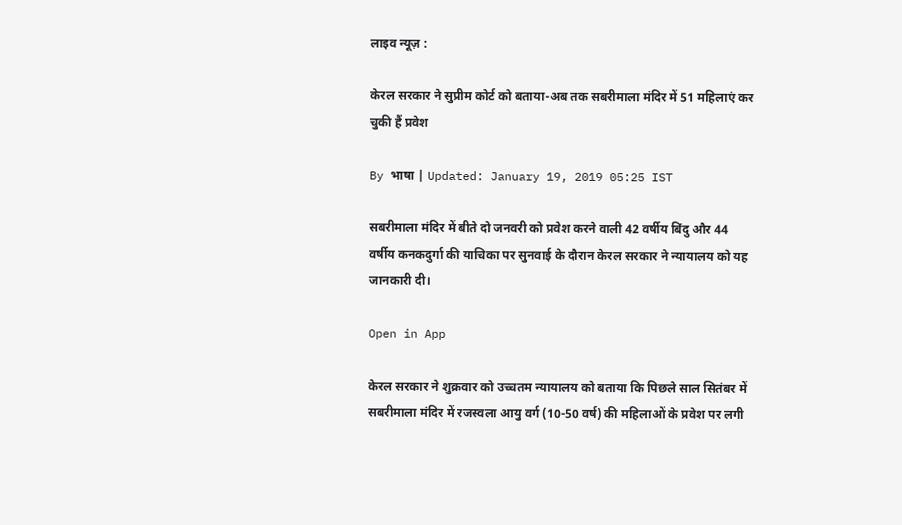लाइव न्यूज़ :

केरल सरकार ने सुप्रीम कोर्ट को बताया-अब तक सबरीमाला मंदिर में 51 महिलाएं कर चुकी हैं प्रवेश

By भाषा | Updated: January 19, 2019 05:25 IST

सबरीमाला मंदिर में बीते दो जनवरी को प्रवेश करने वाली 42 वर्षीय बिंदु और 44 वर्षीय कनकदुर्गा की याचिका पर सुनवाई के दौरान केरल सरकार ने न्यायालय को यह जानकारी दी।

Open in App

केरल सरकार ने शुक्रवार को उच्चतम न्यायालय को बताया कि पिछले साल सितंबर में सबरीमाला मंदिर में रजस्वला आयु वर्ग (10-50 वर्ष) की महिलाओं के प्रवेश पर लगी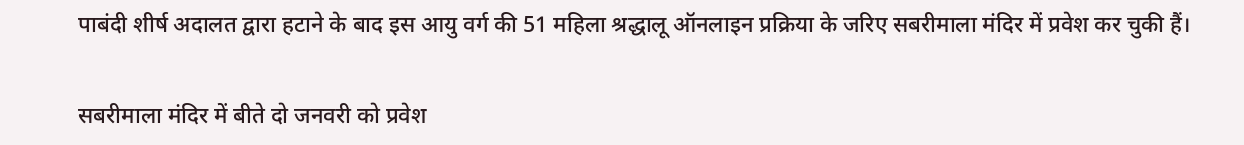पाबंदी शीर्ष अदालत द्वारा हटाने के बाद इस आयु वर्ग की 51 महिला श्रद्धालू ऑनलाइन प्रक्रिया के जरिए सबरीमाला मंदिर में प्रवेश कर चुकी हैं।

सबरीमाला मंदिर में बीते दो जनवरी को प्रवेश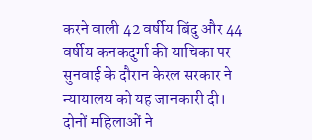करने वाली 42 वर्षीय बिंदु और 44 वर्षीय कनकदुर्गा की याचिका पर सुनवाई के दौरान केरल सरकार ने न्यायालय को यह जानकारी दी। दोनों महिलाओं ने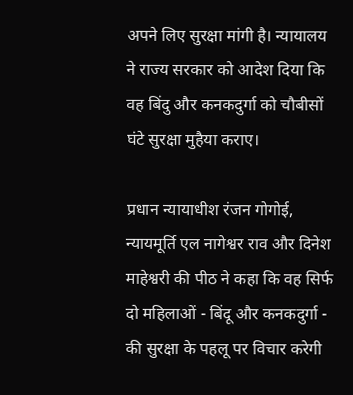अपने लिए सुरक्षा मांगी है। न्यायालय ने राज्य सरकार को आदेश दिया कि वह बिंदु और कनकदुर्गा को चौबीसों घंटे सुरक्षा मुहैया कराए।

प्रधान न्यायाधीश रंजन गोगोई, न्यायमूर्ति एल नागेश्वर राव और दिनेश माहेश्वरी की पीठ ने कहा कि वह सिर्फ दो महिलाओं - बिंदू और कनकदुर्गा - की सुरक्षा के पहलू पर विचार करेगी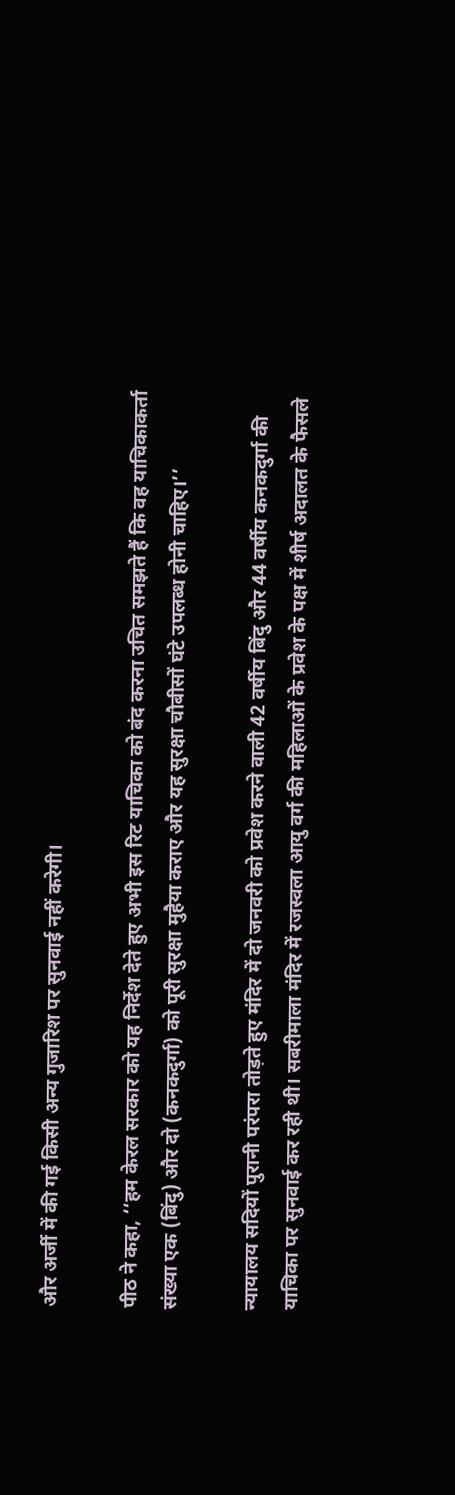और अर्जी में की गई किसी अन्य गुजारिश पर सुनवाई नहीं करेगी।

पीठ ने कहा, ‘‘हम केरल सरकार को यह निर्देश देते हुए अभी इस रिट याचिका को बंद करना उचित समझते हैं कि वह याचिकाकर्ता संख्या एक (बिंदु) और दो (कनकदुर्गा) को पूरी सुरक्षा मुहैया कराए और यह सुरक्षा चौबीसों घंटे उपलब्ध होनी चाहिए।’’

न्यायालय सदियों पुरानी परंपरा तोड़ते हुए मंदिर में दो जनवरी को प्रवेश करने वाली 42 वर्षीय बिंदु और 44 वर्षीय कनकदुर्गा की याचिका पर सुनवाई कर रही थी। सबरीमाला मंदिर में रजस्वला आयु वर्ग की महिलाओं के प्रवेश के पक्ष में शीर्ष अदालत के फैसले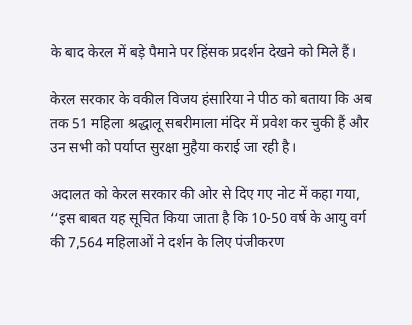के बाद केरल में बड़े पैमाने पर हिंसक प्रदर्शन देखने को मिले हैं।

केरल सरकार के वकील विजय हंसारिया ने पीठ को बताया कि अब तक 51 महिला श्रद्धालू सबरीमाला मंदिर में प्रवेश कर चुकी हैं और उन सभी को पर्याप्त सुरक्षा मुहैया कराई जा रही है।

अदालत को केरल सरकार की ओर से दिए गए नोट में कहा गया, ‘‘इस बाबत यह सूचित किया जाता है कि 10-50 वर्ष के आयु वर्ग की 7,564 महिलाओं ने दर्शन के लिए पंजीकरण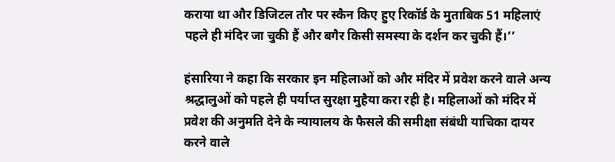कराया था और डिजिटल तौर पर स्कैन किए हुए रिकॉर्ड के मुताबिक 51 महिलाएं पहले ही मंदिर जा चुकी हैं और बगैर किसी समस्या के दर्शन कर चुकी हैं।’’

हंसारिया ने कहा कि सरकार इन महिलाओं को और मंदिर में प्रवेश करने वाले अन्य श्रद्धालुओं को पहले ही पर्याप्त सुरक्षा मुहैया करा रही है। महिलाओं को मंदिर में प्रवेश की अनुमति देने के न्यायालय के फैसले की समीक्षा संबंधी याचिका दायर करने वाले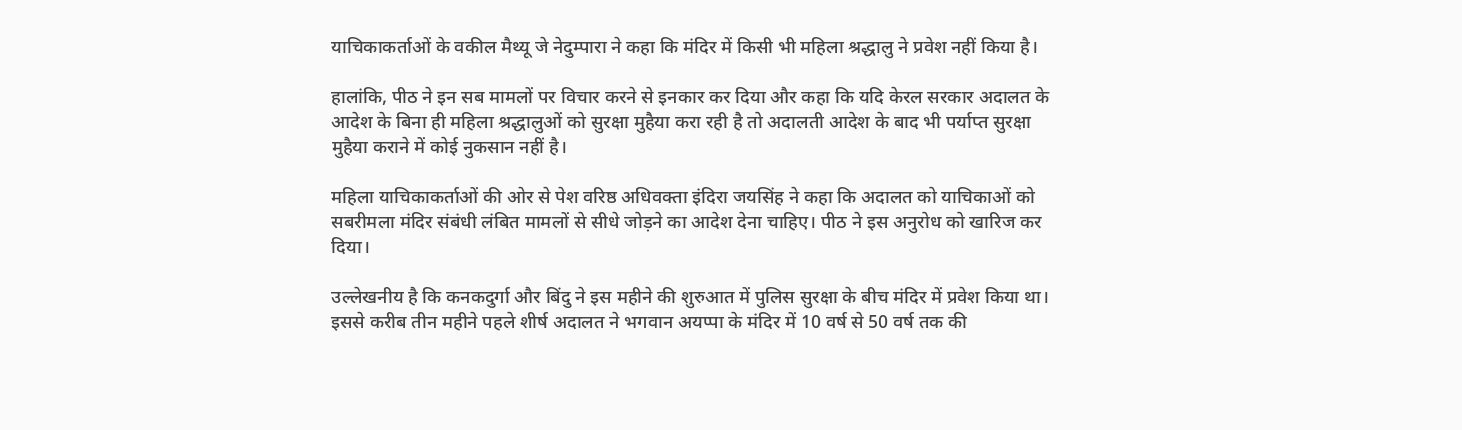याचिकाकर्ताओं के वकील मैथ्यू जे नेदुम्पारा ने कहा कि मंदिर में किसी भी महिला श्रद्धालु ने प्रवेश नहीं किया है।

हालांकि, पीठ ने इन सब मामलों पर विचार करने से इनकार कर दिया और कहा कि यदि केरल सरकार अदालत के आदेश के बिना ही महिला श्रद्धालुओं को सुरक्षा मुहैया करा रही है तो अदालती आदेश के बाद भी पर्याप्त सुरक्षा मुहैया कराने में कोई नुकसान नहीं है।

महिला याचिकाकर्ताओं की ओर से पेश वरिष्ठ अधिवक्ता इंदिरा जयसिंह ने कहा कि अदालत को याचिकाओं को सबरीमला मंदिर संबंधी लंबित मामलों से सीधे जोड़ने का आदेश देना चाहिए। पीठ ने इस अनुरोध को खारिज कर दिया।

उल्लेखनीय है कि कनकदुर्गा और बिंदु ने इस महीने की शुरुआत में पुलिस सुरक्षा के बीच मंदिर में प्रवेश किया था। इससे करीब तीन महीने पहले शीर्ष अदालत ने भगवान अयप्पा के मंदिर में 10 वर्ष से 50 वर्ष तक की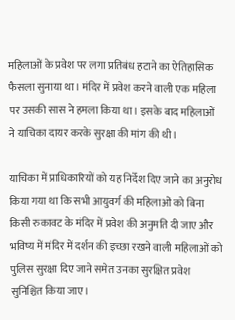महिलाओं के प्रवेश पर लगा प्रतिबंध हटाने का ऐतिहासिक फैसला सुनाया था। मंदिर में प्रवेश करने वाली एक महिला पर उसकी सास ने हमला किया था। इसके बाद महिलाओं ने याचिका दायर करके सुरक्षा की मांग की थी।

याचिका में प्राधिकारियों को यह निर्देश दिए जाने का अनुरोध किया गया था कि सभी आयुवर्ग की महिलाओं को बिना किसी रुकावट के मंदिर में प्रवेश की अनुमति दी जाए और भविष्य में मंदिर में दर्शन की इच्छा रखने वाली महिलाओं को पुलिस सुरक्षा दिए जाने समेत उनका सुरक्षित प्रवेश सुनिश्चित किया जाए।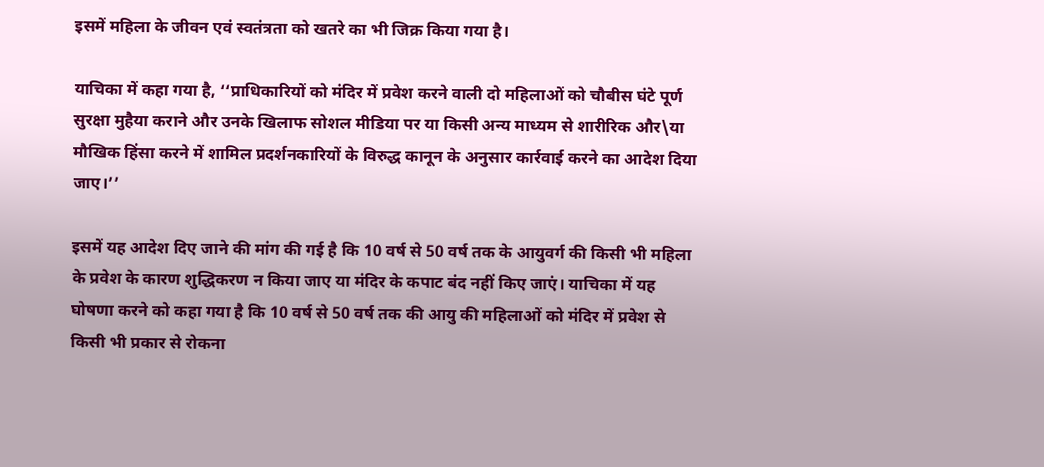इसमें महिला के जीवन एवं स्वतंत्रता को खतरे का भी जिक्र किया गया है।

याचिका में कहा गया है, ‘‘प्राधिकारियों को मंदिर में प्रवेश करने वाली दो महिलाओं को चौबीस घंटे पूर्ण सुरक्षा मुहैया कराने और उनके खिलाफ सोशल मीडिया पर या किसी अन्य माध्यम से शारीरिक और\या मौखिक हिंसा करने में शामिल प्रदर्शनकारियों के विरुद्ध कानून के अनुसार कार्रवाई करने का आदेश दिया जाए।’’

इसमें यह आदेश दिए जाने की मांग की गई है कि 10 वर्ष से 50 वर्ष तक के आयुवर्ग की किसी भी महिला के प्रवेश के कारण शुद्धिकरण न किया जाए या मंदिर के कपाट बंद नहीं किए जाएं। याचिका में यह घोषणा करने को कहा गया है कि 10 वर्ष से 50 वर्ष तक की आयु की महिलाओं को मंदिर में प्रवेश से किसी भी प्रकार से रोकना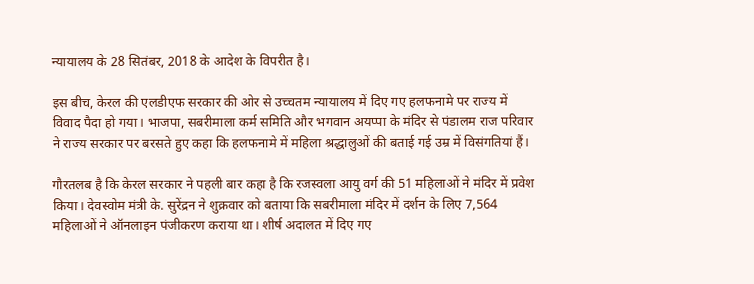न्यायालय के 28 सितंबर, 2018 के आदेश के विपरीत है।

इस बीच, केरल की एलडीएफ सरकार की ओर से उच्चतम न्यायालय में दिए गए हलफनामे पर राज्य में विवाद पैदा हो गया। भाजपा, सबरीमाला कर्म समिति और भगवान अयप्पा के मंदिर से पंडालम राज परिवार ने राज्य सरकार पर बरसते हुए कहा कि हलफनामे में महिला श्रद्धालुओं की बताई गई उम्र में विसंगतियां हैं।

गौरतलब है कि केरल सरकार ने पहली बार कहा है कि रजस्वला आयु वर्ग की 51 महिलाओं ने मंदिर में प्रवेश किया। देवस्वोम मंत्री के. सुरेंद्रन ने शुक्रवार को बताया कि सबरीमाला मंदिर में दर्शन के लिए 7,564 महिलाओं ने ऑनलाइन पंजीकरण कराया था। शीर्ष अदालत में दिए गए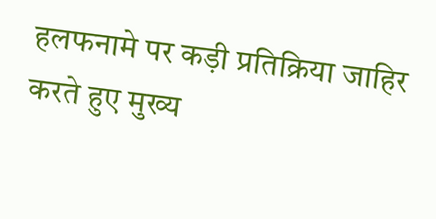हलफनामे पर कड़ी प्रतिक्रिया जाहिर करते हुए मुख्य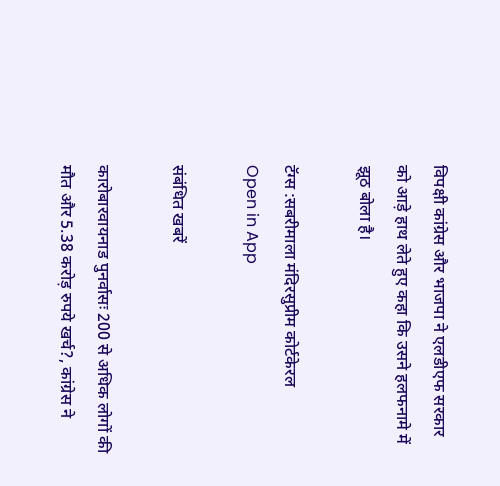विपक्षी कांग्रेस और भाजपा ने एलडीएफ सरकार को आड़े हाथ लेते हुए कहा कि उसने हलफनामे में झूठ बोला है।

टॅग्स :सबरीमाला मंदिरसुप्रीम कोर्टकेरल
Open in App

संबंधित खबरें

कारोबारवायनाड पुनर्वासः 200 से अधिक लोगों की मौत और 5.38 करोड़ रुपये खर्च?, कांग्रेस ने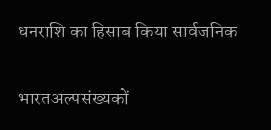धनराशि का हिसाब किया सार्वजनिक

भारतअल्पसंख्यकों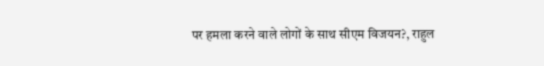पर हमला करने वाले लोगों के साथ सीएम विजयन?, राहुल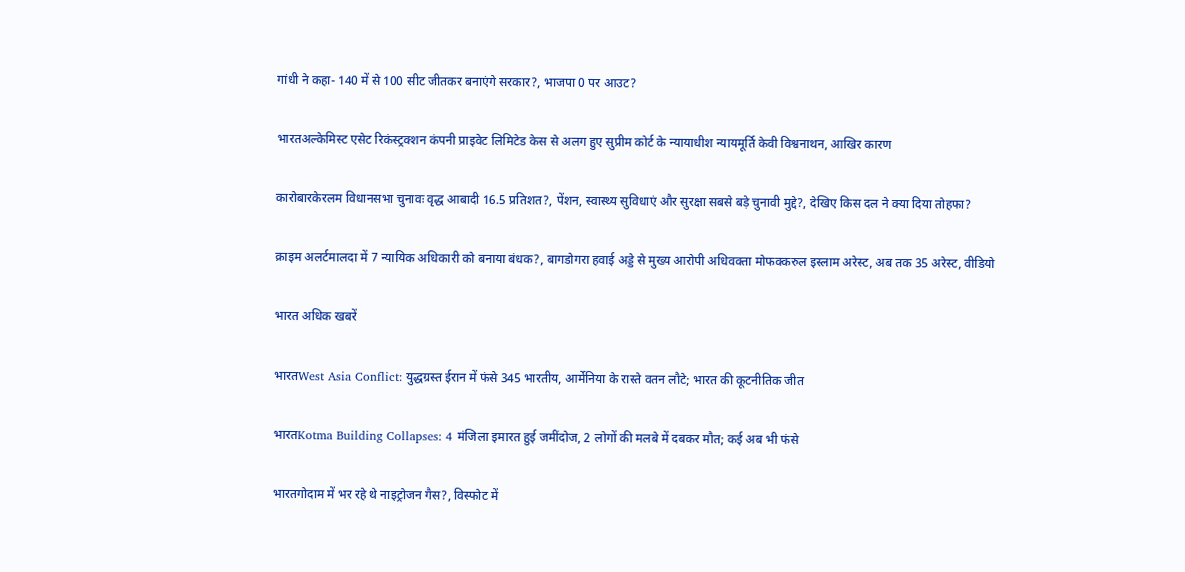गांधी ने कहा- 140 में से 100 सीट जीतकर बनाएंगे सरकार?, भाजपा 0 पर आउट?

भारतअल्केमिस्ट एसेट रिकंस्ट्रक्शन कंपनी प्राइवेट लिमिटेड केस से अलग हुए सुप्रीम कोर्ट के न्यायाधीश न्यायमूर्ति केवी विश्वनाथन, आखिर कारण

कारोबारकेरलम विधानसभा चुनावः वृद्ध आबादी 16.5 प्रतिशत?, पेंशन, स्वास्थ्य सुविधाएं और सुरक्षा सबसे बड़े चुनावी मुद्दे?, देखिए किस दल ने क्या दिया तोहफा?

क्राइम अलर्टमालदा में 7 न्यायिक अधिकारी को बनाया बंधक?, बागडोगरा हवाई अड्डे से मुख्य आरोपी अधिवक्ता मोफक्करुल इस्लाम अरेस्ट, अब तक 35 अरेस्ट, वीडियो

भारत अधिक खबरें

भारतWest Asia Conflict: युद्धग्रस्त ईरान में फंसे 345 भारतीय, आर्मेनिया के रास्ते वतन लौटे; भारत की कूटनीतिक जीत

भारतKotma Building Collapses: 4 मंजिला इमारत हुई जमींदोज, 2 लोगों की मलबे में दबकर मौत; कई अब भी फंसे

भारतगोदाम में भर रहे थे नाइट्रोजन गैस?, विस्फोट में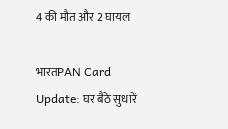4 की मौत और 2 घायल

भारतPAN Card Update: घर बैठे सुधारें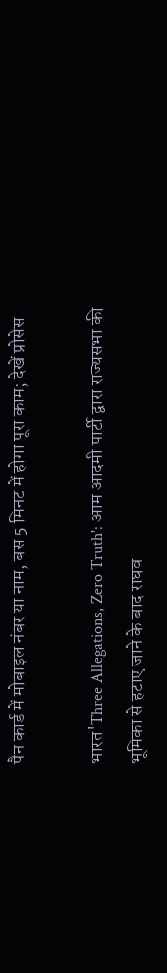पैन कार्ड में मोबाइल नंबर या नाम, बस 5 मिनट में होगा पूरा काम; देखें प्रोसेस

भारत'Three Allegations, Zero Truth': आम आदमी पार्टी द्वारा राज्यसभा की भूमिका से हटाए जाने के बाद राघव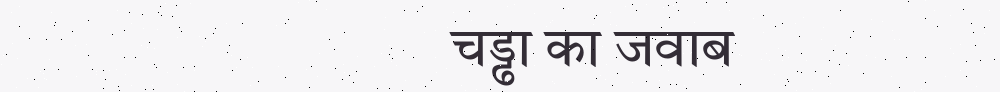चड्ढा का जवाब